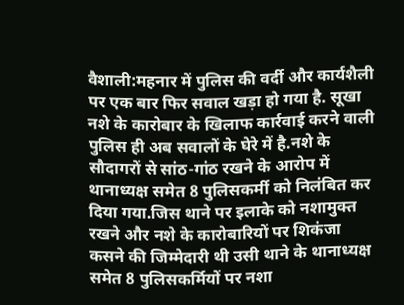वैशाली:महनार में पुलिस की वर्दी और कार्यशैली पर एक बार फिर सवाल खड़ा हो गया है. सूखा नशे के कारोबार के खिलाफ कार्रवाई करने वाली पुलिस ही अब सवालों के घेरे में है.नशे के सौदागरों से सांठ-गांठ रखने के आरोप में थानाध्यक्ष समेत 8 पुलिसकर्मी को निलंबित कर दिया गया.जिस थाने पर इलाके को नशामुक्त रखने और नशे के कारोबारियों पर शिकंजा कसने की जिम्मेदारी थी उसी थाने के थानाध्यक्ष समेत 8 पुलिसकर्मियों पर नशा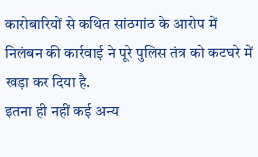कारोबारियों से कथित सांठगांठ के आरोप में निलंबन की कार्रवाई ने पूरे पुलिस तंत्र को कटघरे में खड़ा कर दिया है.
इतना ही नहीं कई अन्य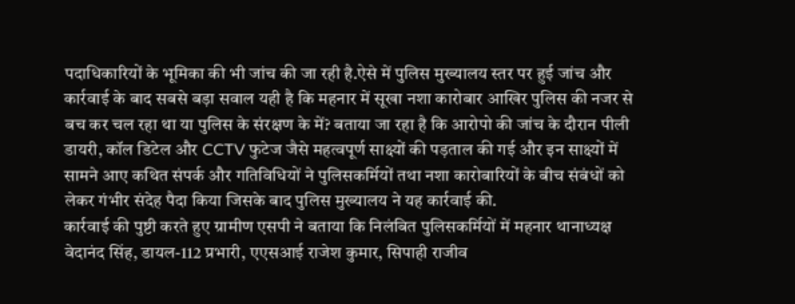पदाधिकारियों के भूमिका की भी जांच की जा रही है.ऐसे में पुलिस मुख्यालय स्तर पर हुई जांच और कार्रवाई के बाद सबसे बड़ा सवाल यही है कि महनार में सूखा नशा कारोबार आखिर पुलिस की नजर से बच कर चल रहा था या पुलिस के संरक्षण के में? बताया जा रहा है कि आरोपो की जांच के दौरान पीली डायरी, कॉल डिटेल और CCTV फुटेज जैसे महत्वपूर्ण साक्ष्यों की पड़ताल की गई और इन साक्ष्यों में सामने आए कथित संपर्क और गतिविधियों ने पुलिसकर्मियों तथा नशा कारोबारियों के बीच संबंधों को लेकर गंभीर संदेह पैदा किया जिसके बाद पुलिस मुख्यालय ने यह कार्रवाई की.
कार्रवाई की पुष्टी करते हुए ग्रामीण एसपी ने बताया कि निलंबित पुलिसकर्मियों में महनार थानाध्यक्ष वेदानंद सिंह, डायल-112 प्रभारी, एएसआई राजेश कुमार, सिपाही राजीव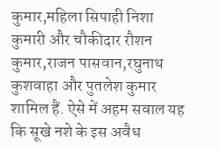कुमार,महिला सिपाही निशा कुमारी और चौकीदार रौशन कुमार,राजन पासवान,रघुनाथ कुशवाहा और पुतलेश कुमार शामिल हैं. ऐसे में अहम सवाल यह कि सूखे नशे के इस अवैध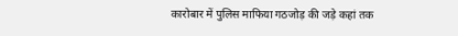कारोबार में पुलिस माफिया गठजोड़ की जड़े कहां तक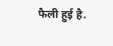फैली हुई है.